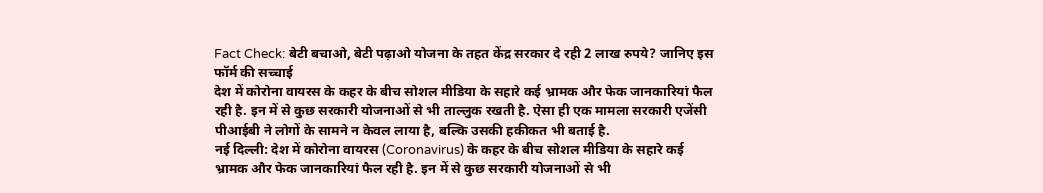Fact Check: बेटी बचाओ, बेटी पढ़ाओ योजना के तहत केंद्र सरकार दे रही 2 लाख रुपये? जानिए इस फॉर्म की सच्चाई
देश में कोरोना वायरस के कहर के बीच सोशल मीडिया के सहारे कई भ्रामक और फेक जानकारियां फैल रही है. इन में से कुछ सरकारी योजनाओं से भी ताल्लुक रखती है. ऐसा ही एक मामला सरकारी एजेंसी पीआईबी ने लोगों के सामने न केवल लाया है, बल्कि उसकी हकीकत भी बताई है.
नई दिल्ली: देश में कोरोना वायरस (Coronavirus) के कहर के बीच सोशल मीडिया के सहारे कई भ्रामक और फेक जानकारियां फैल रही है. इन में से कुछ सरकारी योजनाओं से भी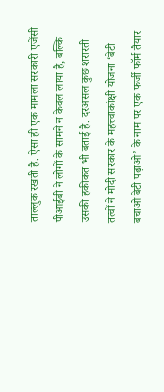ताल्लुक रखती है. ऐसा ही एक मामला सरकारी एजेंसी पीआईबी ने लोगों के सामने न केवल लाया है, बल्कि उसकी हकीकत भी बताई है. दरअसल कुछ शरारती तत्वों ने मोदी सरकार के महत्त्वाकांक्षी योजना ‘बेटी बचाओ बेटी पढ़ाओ’ के नाम पर एक फर्जी फॉर्म तैयार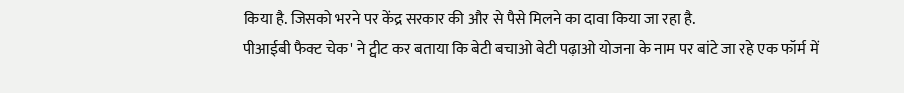किया है. जिसको भरने पर केंद्र सरकार की और से पैसे मिलने का दावा किया जा रहा है.
पीआईबी फैक्ट चेक' ने ट्वीट कर बताया कि बेटी बचाओ बेटी पढ़ाओ योजना के नाम पर बांटे जा रहे एक फॉर्म में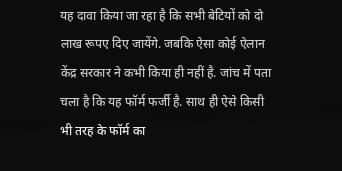यह दावा किया जा रहा है कि सभी बेटियों को दो लाख रूपए दिए जायेंगे. जबकि ऐसा कोई ऐलान केंद्र सरकार ने कभी किया ही नहीं है. जांच में पता चला है कि यह फॉर्म फर्जी है. साथ ही ऐसे किसी भी तरह के फॉर्म का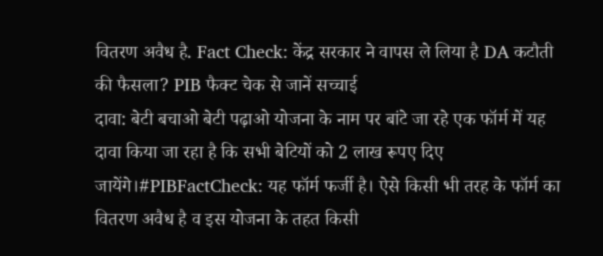वितरण अवैध है. Fact Check: केंद्र सरकार ने वापस ले लिया है DA कटौती की फैसला? PIB फैक्ट चेक से जानें सच्चाई
दावा: बेटी बचाओ बेटी पढ़ाओ योजना के नाम पर बांटे जा रहे एक फॉर्म में यह दावा किया जा रहा है कि सभी बेटियों को 2 लाख रूपए दिए जायेंगे।#PIBFactCheck: यह फॉर्म फर्जी है। ऐसे किसी भी तरह के फॉर्म का वितरण अवैध है व इस योजना के तहत किसी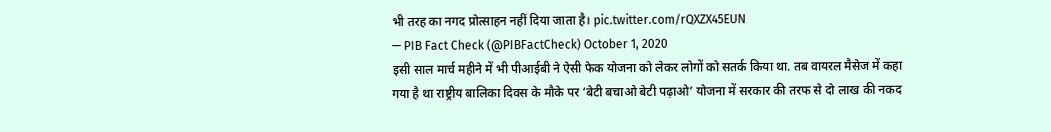भी तरह का नगद प्रोत्साहन नहीं दिया जाता है। pic.twitter.com/rQXZX45EUN
— PIB Fact Check (@PIBFactCheck) October 1, 2020
इसी साल मार्च महीने में भी पीआईबी ने ऐसी फेक योजना को लेकर लोगों को सतर्क किया था. तब वायरल मैसेज में कहा गया है था राष्ट्रीय बालिका दिवस के मौके पर ‘बेटी बचाओ बेटी पढ़ाओ’ योजना में सरकार की तरफ से दो लाख की नकद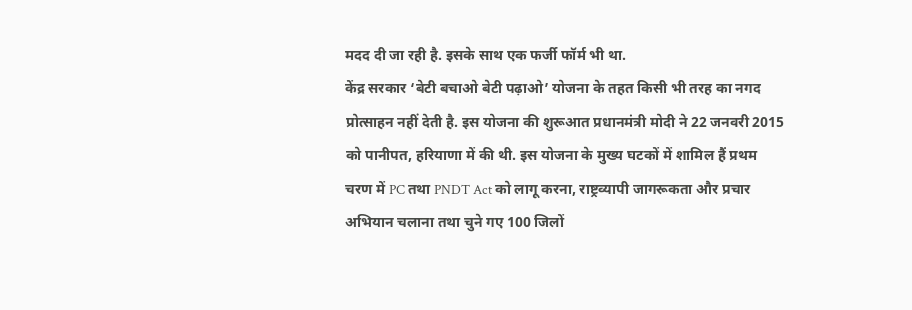मदद दी जा रही है. इसके साथ एक फर्जी फॉर्म भी था.
केंद्र सरकार ‘बेटी बचाओ बेटी पढ़ाओ’ योजना के तहत किसी भी तरह का नगद प्रोत्साहन नहीं देती है. इस योजना की शुरूआत प्रधानमंत्री मोदी ने 22 जनवरी 2015 को पानीपत, हरियाणा में की थी. इस योजना के मुख्य घटकों में शामिल हैं प्रथम चरण में PC तथा PNDT Act को लागू करना, राष्ट्रव्यापी जागरूकता और प्रचार अभियान चलाना तथा चुने गए 100 जिलों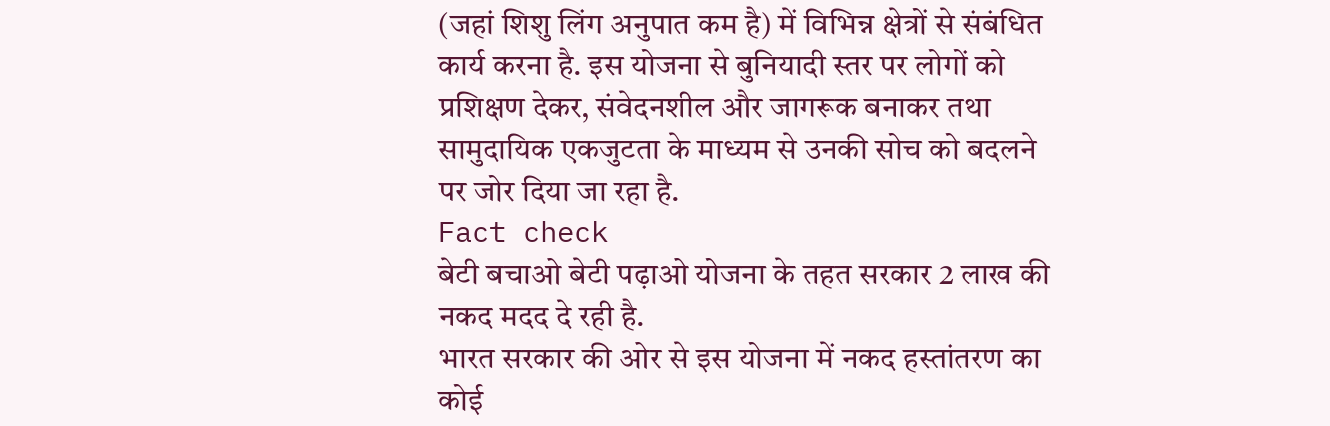(जहां शिशु लिंग अनुपात कम है) में विभिन्न क्षेत्रों से संबंधित कार्य करना है. इस योजना से बुनियादी स्तर पर लोगों को प्रशिक्षण देकर, संवेदनशील और जागरूक बनाकर तथा सामुदायिक एकजुटता के माध्यम से उनकी सोच को बदलने पर जोर दिया जा रहा है.
Fact check
बेटी बचाओ बेटी पढ़ाओ योजना के तहत सरकार 2 लाख की नकद मदद दे रही है.
भारत सरकार की ओर से इस योजना में नकद हस्तांतरण का कोई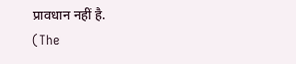प्रावधान नहीं है.
(The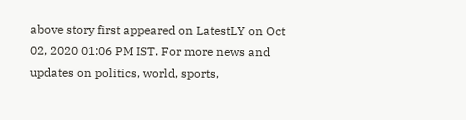above story first appeared on LatestLY on Oct 02, 2020 01:06 PM IST. For more news and updates on politics, world, sports,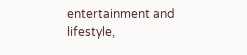entertainment and lifestyle,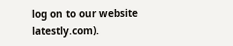log on to our website latestly.com).